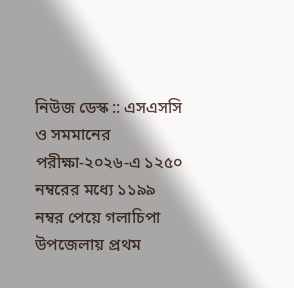নিউজ ডেস্ক :: এসএসসি ও সমমানের পরীক্ষা-২০২৬-এ ১২৫০ নম্বরের মধ্যে ১১৯৯ নম্বর পেয়ে গলাচিপা উপজেলায় প্রথম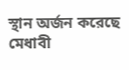স্থান অর্জন করেছে মেধাবী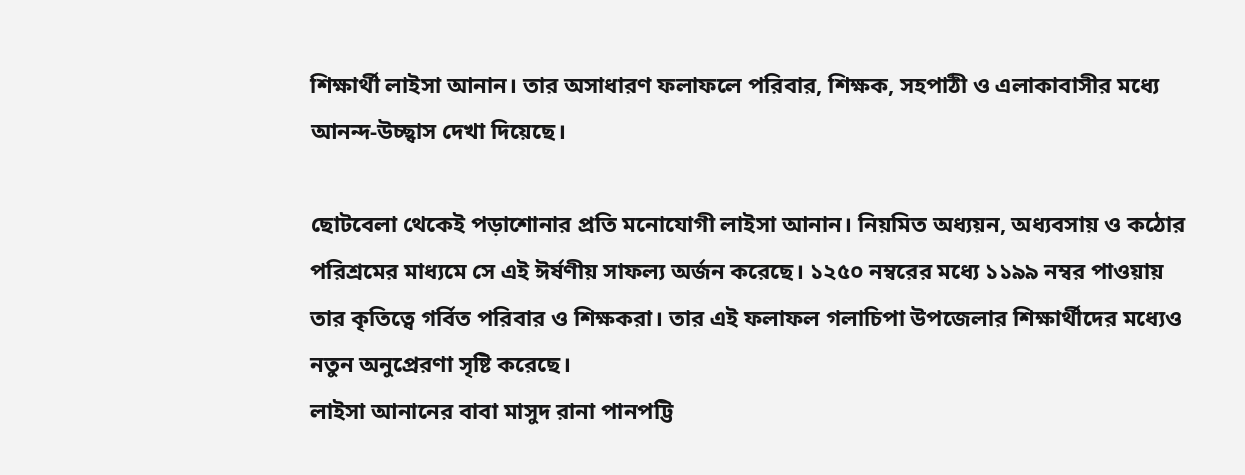শিক্ষার্থী লাইসা আনান। তার অসাধারণ ফলাফলে পরিবার, শিক্ষক, সহপাঠী ও এলাকাবাসীর মধ্যে আনন্দ-উচ্ছ্বাস দেখা দিয়েছে।

ছোটবেলা থেকেই পড়াশোনার প্রতি মনোযোগী লাইসা আনান। নিয়মিত অধ্যয়ন, অধ্যবসায় ও কঠোর পরিশ্রমের মাধ্যমে সে এই ঈর্ষণীয় সাফল্য অর্জন করেছে। ১২৫০ নম্বরের মধ্যে ১১৯৯ নম্বর পাওয়ায় তার কৃতিত্বে গর্বিত পরিবার ও শিক্ষকরা। তার এই ফলাফল গলাচিপা উপজেলার শিক্ষার্থীদের মধ্যেও নতুন অনুপ্রেরণা সৃষ্টি করেছে।
লাইসা আনানের বাবা মাসুদ রানা পানপট্টি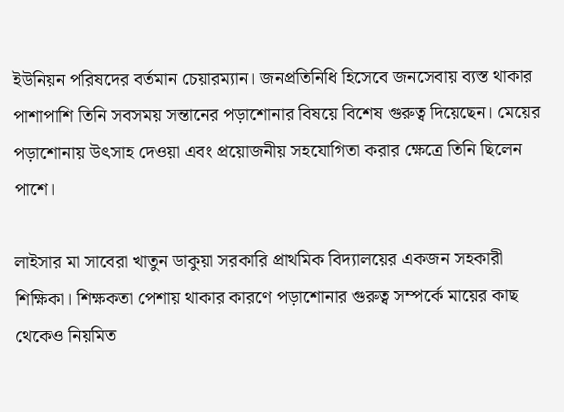ইউনিয়ন পরিষদের বর্তমান চেয়ারম্যান। জনপ্রতিনিধি হিসেবে জনসেবায় ব্যস্ত থাকার পাশাপাশি তিনি সবসময় সন্তানের পড়াশোনার বিষয়ে বিশেষ গুরুত্ব দিয়েছেন। মেয়ের পড়াশোনায় উৎসাহ দেওয়া এবং প্রয়োজনীয় সহযোগিতা করার ক্ষেত্রে তিনি ছিলেন পাশে।

লাইসার মা সাবেরা খাতুন ডাকুয়া সরকারি প্রাথমিক বিদ্যালয়ের একজন সহকারী শিক্ষিকা। শিক্ষকতা পেশায় থাকার কারণে পড়াশোনার গুরুত্ব সম্পর্কে মায়ের কাছ থেকেও নিয়মিত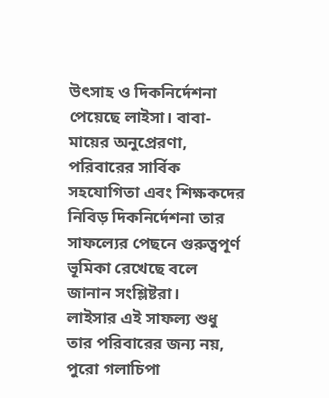উৎসাহ ও দিকনির্দেশনা পেয়েছে লাইসা। বাবা-মায়ের অনুপ্রেরণা, পরিবারের সার্বিক সহযোগিতা এবং শিক্ষকদের নিবিড় দিকনির্দেশনা তার সাফল্যের পেছনে গুরুত্বপূর্ণ ভূমিকা রেখেছে বলে জানান সংশ্লিষ্টরা।
লাইসার এই সাফল্য শুধু তার পরিবারের জন্য নয়, পুরো গলাচিপা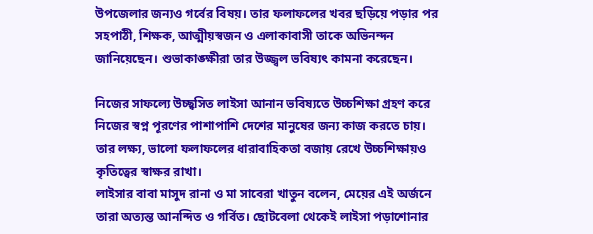উপজেলার জন্যও গর্বের বিষয়। তার ফলাফলের খবর ছড়িয়ে পড়ার পর সহপাঠী, শিক্ষক, আত্মীয়স্বজন ও এলাকাবাসী তাকে অভিনন্দন জানিয়েছেন। শুভাকাঙ্ক্ষীরা তার উজ্জ্বল ভবিষ্যৎ কামনা করেছেন।

নিজের সাফল্যে উচ্ছ্বসিত লাইসা আনান ভবিষ্যতে উচ্চশিক্ষা গ্রহণ করে নিজের স্বপ্ন পূরণের পাশাপাশি দেশের মানুষের জন্য কাজ করতে চায়। তার লক্ষ্য, ভালো ফলাফলের ধারাবাহিকতা বজায় রেখে উচ্চশিক্ষায়ও কৃতিত্বের স্বাক্ষর রাখা।
লাইসার বাবা মাসুদ রানা ও মা সাবেরা খাতুন বলেন, মেয়ের এই অর্জনে তারা অত্যন্ত আনন্দিত ও গর্বিত। ছোটবেলা থেকেই লাইসা পড়াশোনার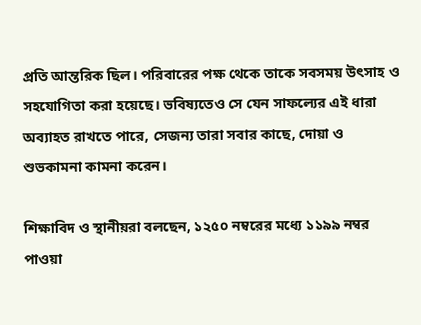প্রতি আন্তরিক ছিল। পরিবারের পক্ষ থেকে তাকে সবসময় উৎসাহ ও সহযোগিতা করা হয়েছে। ভবিষ্যতেও সে যেন সাফল্যের এই ধারা অব্যাহত রাখতে পারে, সেজন্য তারা সবার কাছে, দোয়া ও শুভকামনা কামনা করেন।

শিক্ষাবিদ ও স্থানীয়রা বলছেন, ১২৫০ নম্বরের মধ্যে ১১৯৯ নম্বর পাওয়া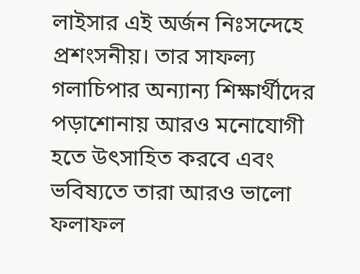লাইসার এই অর্জন নিঃসন্দেহে প্রশংসনীয়। তার সাফল্য গলাচিপার অন্যান্য শিক্ষার্থীদের পড়াশোনায় আরও মনোযোগী হতে উৎসাহিত করবে এবং ভবিষ্যতে তারা আরও ভালো ফলাফল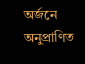অর্জনে অনুপ্রাণিত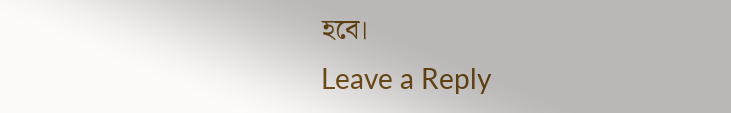হবে।
Leave a Reply